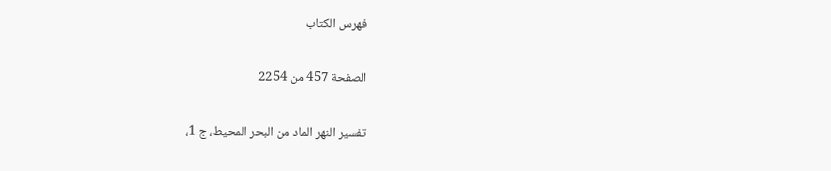فهرس الكتاب

الصفحة 457 من 2254

تفسير النهر الماد من البحر المحيط، ج 1،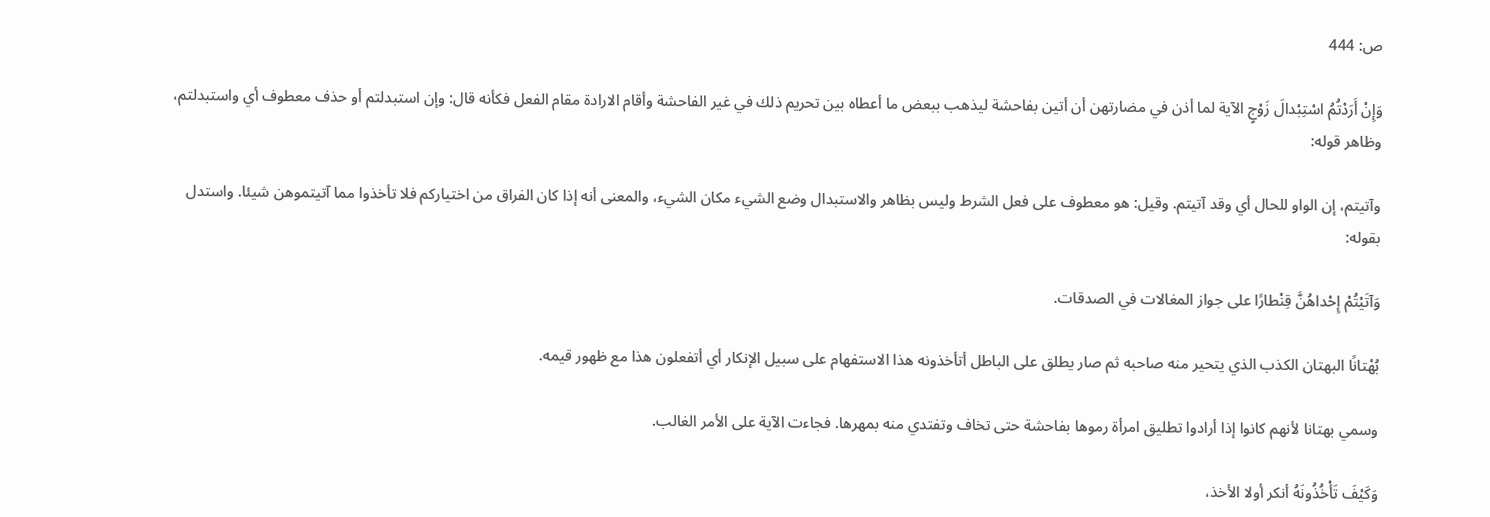ص: 444

وَإِنْ أَرَدْتُمُ اسْتِبْدالَ زَوْجٍ الآية لما أذن في مضارتهن أن أتين بفاحشة ليذهب ببعض ما أعطاه بين تحريم ذلك في غير الفاحشة وأقام الارادة مقام الفعل فكأنه قال: وإن استبدلتم أو حذف معطوف أي واستبدلتم، وظاهر قوله:

وآتيتم، إن الواو للحال أي وقد آتيتم. وقيل: هو معطوف على فعل الشرط وليس بظاهر والاستبدال وضع الشيء مكان الشيء، والمعنى أنه إذا كان الفراق من اختياركم فلا تأخذوا مما آتيتموهن شيئا. واستدل بقوله:

وَآتَيْتُمْ إِحْداهُنَّ قِنْطارًا على جواز المغالات في الصدقات.

بُهْتانًا البهتان الكذب الذي يتحير منه صاحبه ثم صار يطلق على الباطل أتأخذونه هذا الاستفهام على سبيل الإنكار أي أتفعلون هذا مع ظهور قيمه.

وسمي بهتانا لأنهم كانوا إذا أرادوا تطليق امرأة رموها بفاحشة حتى تخاف وتفتدي منه بمهرها. فجاءت الآية على الأمر الغالب.

وَكَيْفَ تَأْخُذُونَهُ أنكر أولا الأخذ،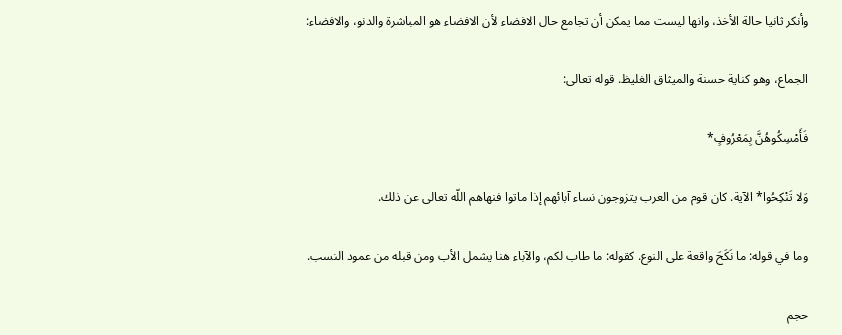وأنكر ثانيا حالة الأخذ، وانها ليست مما يمكن أن تجامع حال الافضاء لأن الافضاء هو المباشرة والدنو، والافضاء:

الجماع، وهو كناية حسنة والميثاق الغليظ. قوله تعالى:

فَأَمْسِكُوهُنَّ بِمَعْرُوفٍ*

وَلا تَنْكِحُوا* الآية. كان قوم من العرب يتزوجون نساء آبائهم إذا ماتوا فنهاهم اللّه تعالى عن ذلك.

وما في قوله: ما نَكَحَ واقعة على النوع. كقوله: ما طاب لكم، والآباء هنا يشمل الأب ومن قبله من عمود النسب.

حجم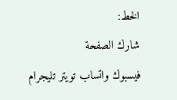الخط:
شارك الصفحة
فيسبوك واتساب تويتر تليجرام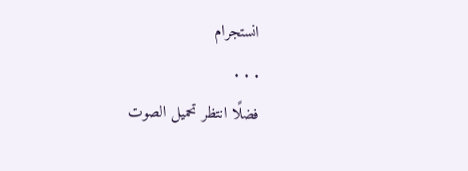انستجرام
. . .
فضلًا انتظر تحميل الصوت